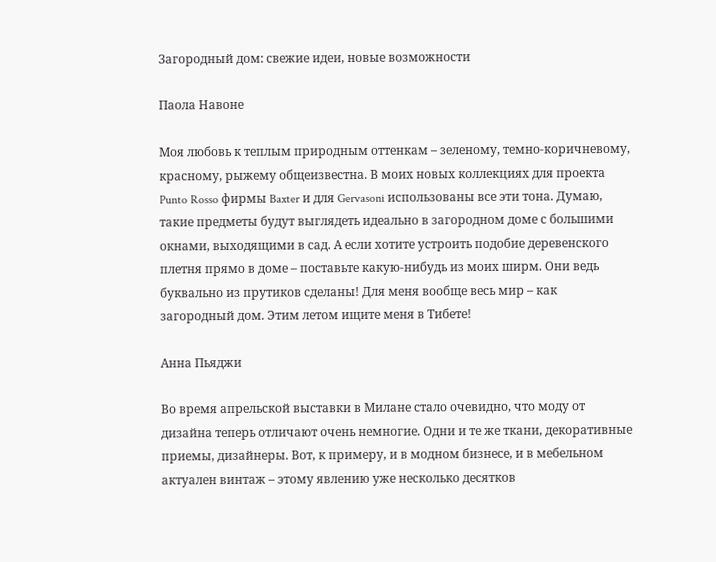Загородный дом: свежие идеи, новые возможности

Паола Навоне

Моя любовь к теплым природным оттенкам – зеленому, темно-коричневому, красному, рыжему общеизвестна. В моих новых коллекциях для проекта Punto Rosso фирмы Baxter и для Gervasoni использованы все эти тона. Думаю, такие предметы будут выглядеть идеально в загородном доме с большими окнами, выходящими в сад. А если хотите устроить подобие деревенского плетня прямо в доме – поставьте какую-нибудь из моих ширм. Они ведь буквально из прутиков сделаны! Для меня вообще весь мир – как загородный дом. Этим летом ищите меня в Тибете!

Анна Пьяджи

Во время апрельской выставки в Милане стало очевидно, что моду от дизайна теперь отличают очень немногие. Одни и те же ткани, декоративные приемы, дизайнеры. Вот, к примеру, и в модном бизнесе, и в мебельном актуален винтаж – этому явлению уже несколько десятков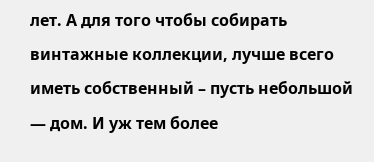лет. А для того чтобы собирать винтажные коллекции, лучше всего иметь собственный – пусть небольшой — дом. И уж тем более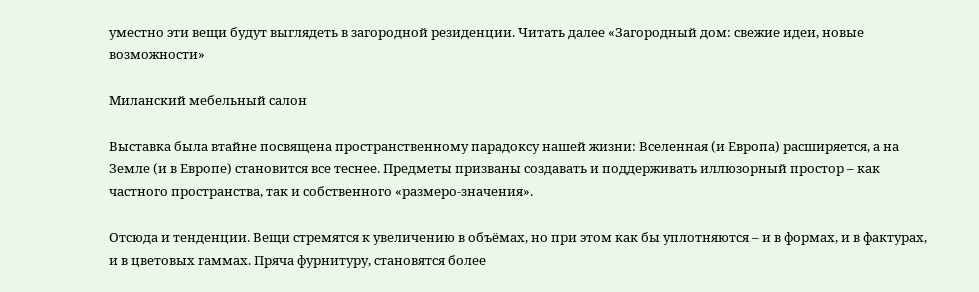уместно эти вещи будут выглядеть в загородной резиденции. Читать далее «Загородный дом: свежие идеи, новые возможности»

Миланский мебельный салон

Выставка была втайне посвящена пространственному парадоксу нашей жизни: Вселенная (и Европа) расширяется, а на Земле (и в Европе) становится все теснее. Предметы призваны создавать и поддерживать иллюзорный простор – как частного пространства, так и собственного «размеро-значения».

Отсюда и тенденции. Вещи стремятся к увеличению в объёмах, но при этом как бы уплотняются – и в формах, и в фактурах, и в цветовых гаммах. Пряча фурнитуру, становятся более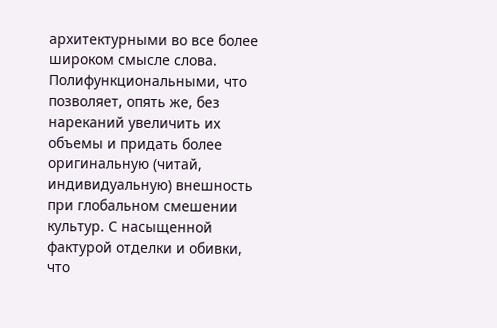архитектурными во все более широком смысле слова. Полифункциональными, что позволяет, опять же, без нареканий увеличить их объемы и придать более оригинальную (читай, индивидуальную) внешность при глобальном смешении культур. С насыщенной фактурой отделки и обивки, что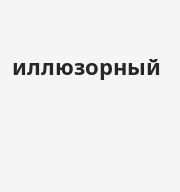иллюзорный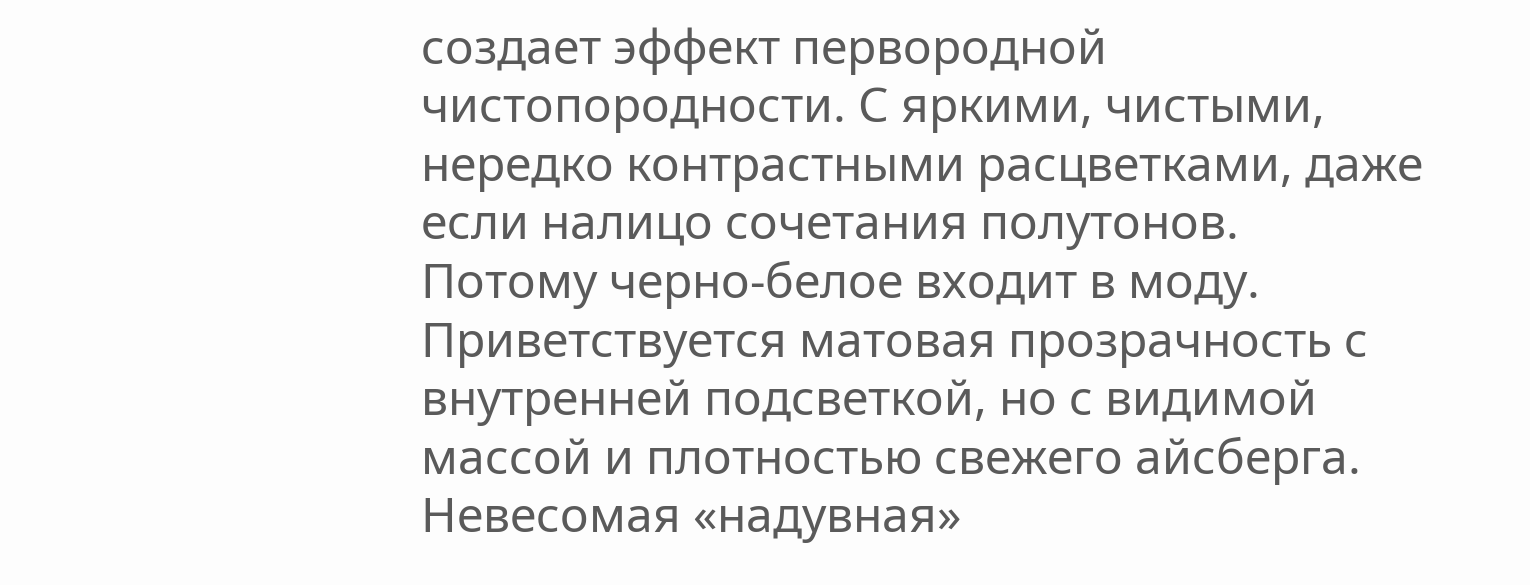создает эффект первородной чистопородности. С яркими, чистыми, нередко контрастными расцветками, даже если налицо сочетания полутонов. Потому черно-белое входит в моду. Приветствуется матовая прозрачность с внутренней подсветкой, но с видимой массой и плотностью свежего айсберга. Невесомая «надувная»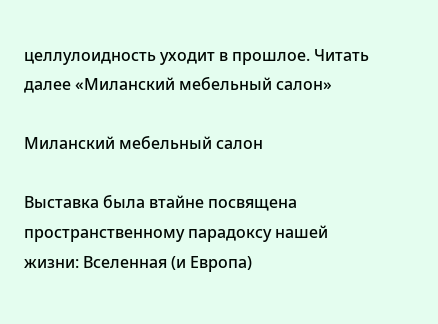целлулоидность уходит в прошлое. Читать далее «Миланский мебельный салон»

Миланский мебельный салон

Выставка была втайне посвящена пространственному парадоксу нашей жизни: Вселенная (и Европа)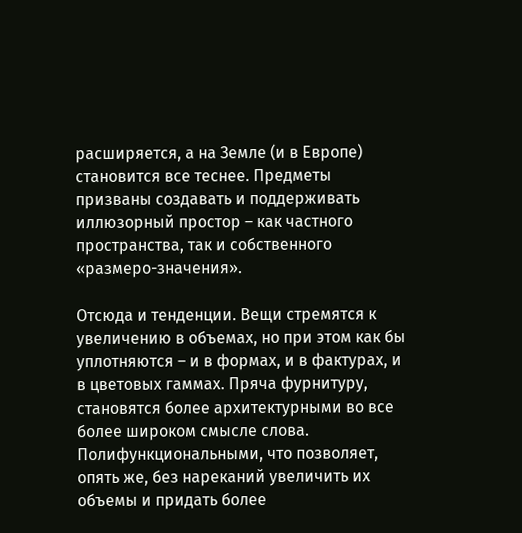расширяется, а на Земле (и в Европе) становится все теснее. Предметы призваны создавать и поддерживать иллюзорный простор – как частного пространства, так и собственного «размеро-значения».

Отсюда и тенденции. Вещи стремятся к увеличению в объемах, но при этом как бы уплотняются – и в формах, и в фактурах, и в цветовых гаммах. Пряча фурнитуру, становятся более архитектурными во все более широком смысле слова. Полифункциональными, что позволяет, опять же, без нареканий увеличить их объемы и придать более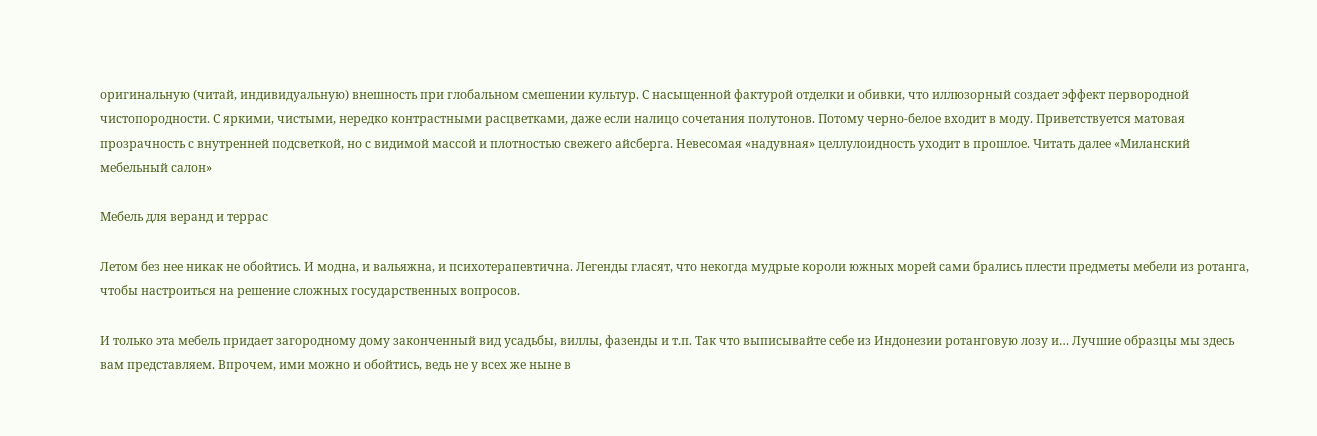оригинальную (читай, индивидуальную) внешность при глобальном смешении культур. С насыщенной фактурой отделки и обивки, что иллюзорный создает эффект первородной чистопородности. С яркими, чистыми, нередко контрастными расцветками, даже если налицо сочетания полутонов. Потому черно-белое входит в моду. Приветствуется матовая прозрачность с внутренней подсветкой, но с видимой массой и плотностью свежего айсберга. Невесомая «надувная» целлулоидность уходит в прошлое. Читать далее «Миланский мебельный салон»

Мебель для веранд и террас

Летом без нее никак не обойтись. И модна, и вальяжна, и психотерапевтична. Легенды гласят, что некогда мудрые короли южных морей сами брались плести предметы мебели из ротанга, чтобы настроиться на решение сложных государственных вопросов.

И только эта мебель придает загородному дому законченный вид усадьбы, виллы, фазенды и т.п. Так что выписывайте себе из Индонезии ротанговую лозу и… Лучшие образцы мы здесь вам представляем. Впрочем, ими можно и обойтись, ведь не у всех же ныне в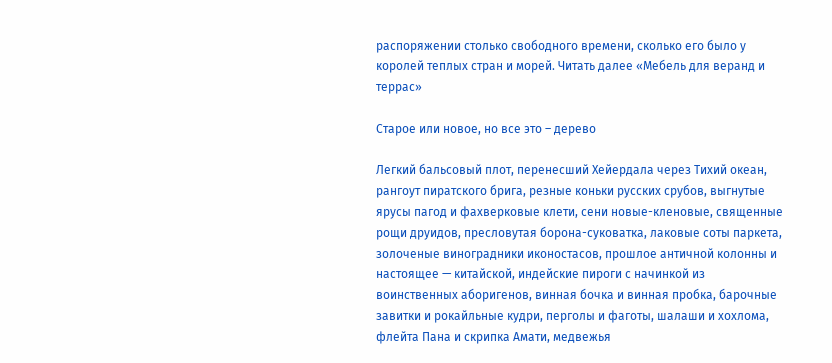распоряжении столько свободного времени, сколько его было у королей теплых стран и морей. Читать далее «Мебель для веранд и террас»

Старое или новое, но все это – дерево

Легкий бальсовый плот, перенесший Хейердала через Тихий океан, рангоут пиратского брига, резные коньки русских срубов, выгнутые ярусы пагод и фахверковые клети, сени новые-кленовые, священные рощи друидов, пресловутая борона-суковатка, лаковые соты паркета, золоченые виноградники иконостасов, прошлое античной колонны и настоящее — китайской, индейские пироги с начинкой из воинственных аборигенов, винная бочка и винная пробка, барочные завитки и рокайльные кудри, перголы и фаготы, шалаши и хохлома, флейта Пана и скрипка Амати, медвежья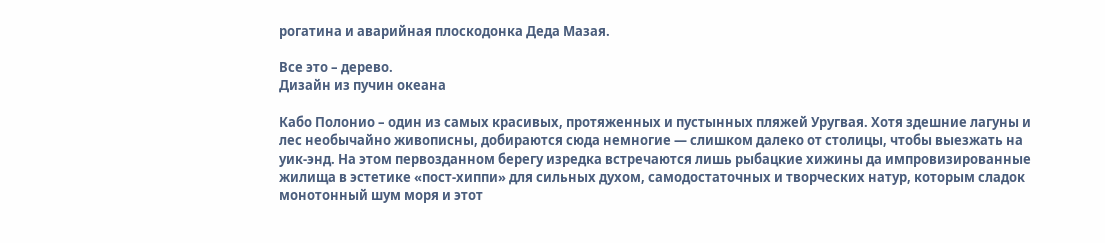рогатина и аварийная плоскодонка Деда Мазая.

Все это – дерево.
Дизайн из пучин океана

Кабо Полонио – один из самых красивых, протяженных и пустынных пляжей Уругвая. Хотя здешние лагуны и лес необычайно живописны, добираются сюда немногие — слишком далеко от столицы, чтобы выезжать на уик-энд. На этом первозданном берегу изредка встречаются лишь рыбацкие хижины да импровизированные жилища в эстетике «пост-хиппи» для сильных духом, самодостаточных и творческих натур, которым сладок монотонный шум моря и этот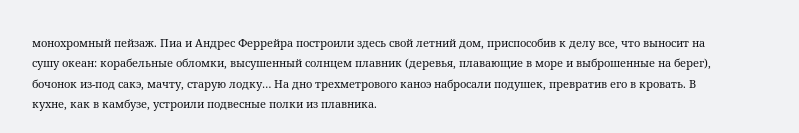монохромный пейзаж. Пиа и Андрес Феррейра построили здесь свой летний дом, приспособив к делу все, что выносит на сушу океан: корабельные обломки, высушенный солнцем плавник (деревья, плавающие в море и выброшенные на берег), бочонок из-под сакэ, мачту, старую лодку… На дно трехметрового каноэ набросали подушек, превратив его в кровать. В кухне, как в камбузе, устроили подвесные полки из плавника.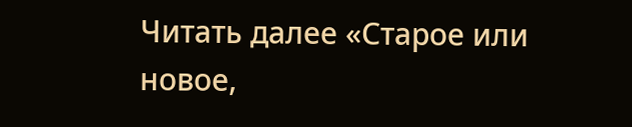Читать далее «Старое или новое,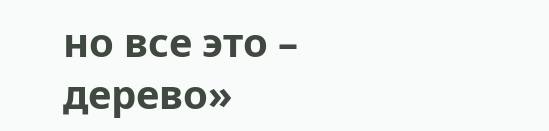но все это – дерево»